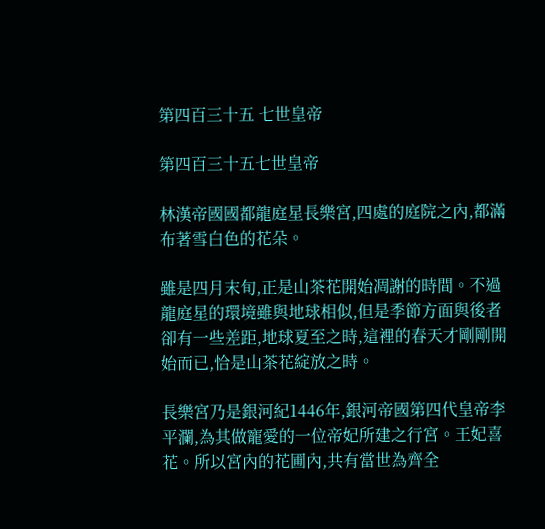第四百三十五 七世皇帝

第四百三十五七世皇帝

林漢帝國國都龍庭星長樂宮,四處的庭院之內,都滿布著雪白色的花朵。

雖是四月末旬,正是山茶花開始凋謝的時間。不過龍庭星的環境雖與地球相似,但是季節方面與後者卻有一些差距,地球夏至之時,這裡的春天才剛剛開始而已,恰是山茶花綻放之時。

長樂宮乃是銀河紀1446年,銀河帝國第四代皇帝李平瀾,為其做寵愛的一位帝妃所建之行宮。王妃喜花。所以宮內的花圃內,共有當世為齊全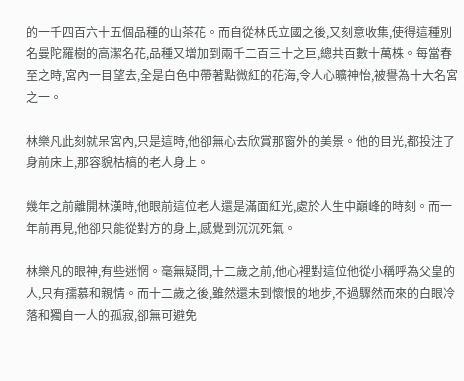的一千四百六十五個品種的山茶花。而自從林氏立國之後,又刻意收集,使得這種別名曼陀羅樹的高潔名花,品種又增加到兩千二百三十之巨,總共百數十萬株。每當春至之時,宮內一目望去,全是白色中帶著點微紅的花海,令人心曠神怡,被譽為十大名宮之一。

林樂凡此刻就呆宮內,只是這時,他卻無心去欣賞那窗外的美景。他的目光,都投注了身前床上,那容貌枯槁的老人身上。

幾年之前離開林漢時,他眼前這位老人還是滿面紅光,處於人生中巔峰的時刻。而一年前再見,他卻只能從對方的身上,感覺到沉沉死氣。

林樂凡的眼神,有些迷惘。毫無疑問,十二歲之前,他心裡對這位他從小稱呼為父皇的人,只有孺慕和親情。而十二歲之後,雖然還未到懷恨的地步,不過驟然而來的白眼冷落和獨自一人的孤寂,卻無可避免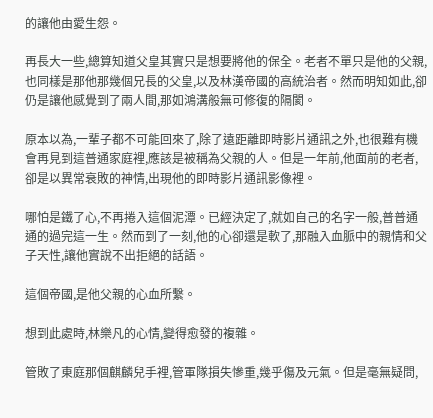的讓他由愛生怨。

再長大一些,總算知道父皇其實只是想要將他的保全。老者不單只是他的父親,也同樣是那他那幾個兄長的父皇,以及林漢帝國的高統治者。然而明知如此,卻仍是讓他感覺到了兩人間,那如鴻溝般無可修復的隔閡。

原本以為,一輩子都不可能回來了,除了遠距離即時影片通訊之外,也很難有機會再見到這普通家庭裡,應該是被稱為父親的人。但是一年前,他面前的老者,卻是以異常衰敗的神情,出現他的即時影片通訊影像裡。

哪怕是鐵了心,不再捲入這個泥潭。已經決定了,就如自己的名字一般,普普通通的過完這一生。然而到了一刻,他的心卻還是軟了,那融入血脈中的親情和父子天性,讓他實說不出拒絕的話語。

這個帝國,是他父親的心血所繫。

想到此處時,林樂凡的心情,變得愈發的複雜。

管敗了東庭那個麒麟兒手裡,管軍隊損失慘重,幾乎傷及元氣。但是毫無疑問,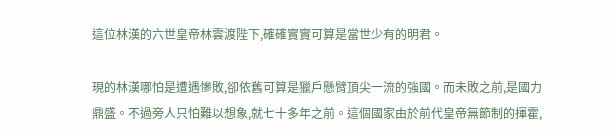這位林漢的六世皇帝林雲渡陛下,確確實實可算是當世少有的明君。

現的林漢哪怕是遭遇慘敗,卻依舊可算是獵戶懸臂頂尖一流的強國。而未敗之前,是國力鼎盛。不過旁人只怕難以想象,就七十多年之前。這個國家由於前代皇帝無節制的揮霍,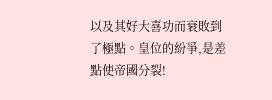以及其好大喜功而衰敗到了極點。皇位的紛爭,是差點使帝國分裂!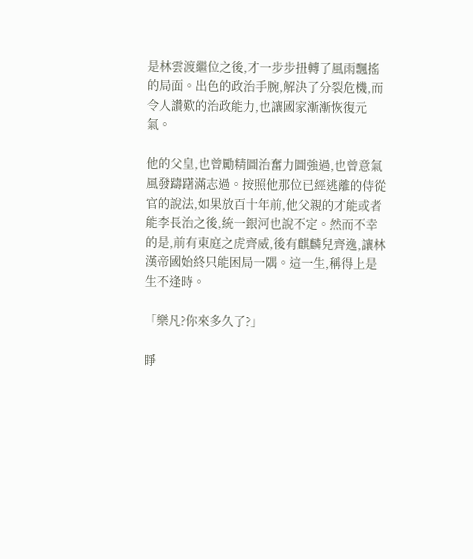是林雲渡繼位之後,才一步步扭轉了風雨飄搖的局面。出色的政治手腕,解決了分裂危機,而令人讚歎的治政能力,也讓國家漸漸恢復元氣。

他的父皇,也曾勵精圖治奮力圖強過,也曾意氣風發躊躇滿志過。按照他那位已經逃離的侍從官的說法,如果放百十年前,他父親的才能或者能李長治之後,統一銀河也說不定。然而不幸的是,前有東庭之虎齊威,後有麒麟兒齊逸,讓林漢帝國始終只能困局一隅。這一生,稱得上是生不逢時。

「樂凡?你來多久了?」

睜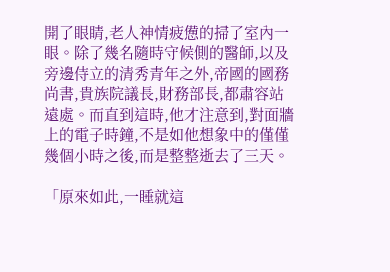開了眼睛,老人神情疲憊的掃了室內一眼。除了幾名隨時守候側的醫師,以及旁邊侍立的清秀青年之外,帝國的國務尚書,貴族院議長,財務部長,都肅容站遠處。而直到這時,他才注意到,對面牆上的電子時鐘,不是如他想象中的僅僅幾個小時之後,而是整整逝去了三天。

「原來如此,一睡就這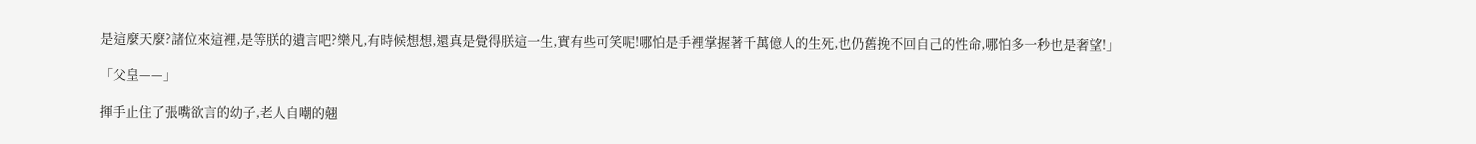是這麼天麼?諸位來這裡,是等朕的遺言吧?樂凡,有時候想想,還真是覺得朕這一生,實有些可笑呢!哪怕是手裡掌握著千萬億人的生死,也仍舊挽不回自己的性命,哪怕多一秒也是奢望!」

「父皇——」

揮手止住了張嘴欲言的幼子,老人自嘲的翹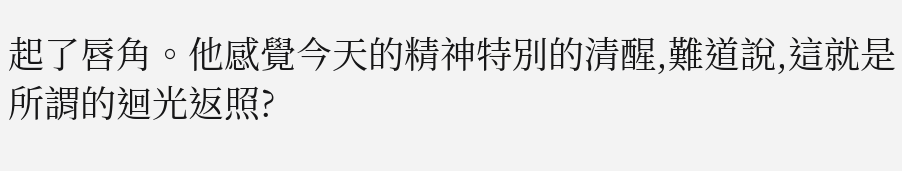起了唇角。他感覺今天的精神特別的清醒,難道說,這就是所謂的迴光返照?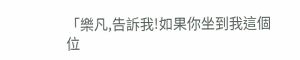「樂凡,告訴我!如果你坐到我這個位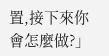置,接下來你會怎麼做?」